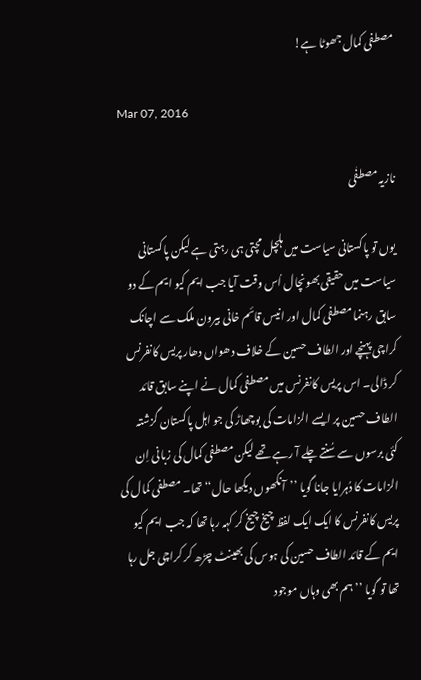مصطفی کمال جھوٹا ہے!

Mar 07, 2016

نازیہ مصطفٰی

یوں تو پاکستانی سیاست میں ہلچل مچتی ہی رہتی ہے لیکن پاکستانی سیاست میں حقیقی بھونچال اُس وقت آیا جب ایم کیو ایم کے دو سابق رہنما مصطفی کمال اور انیس قائم خانی بیرون ملک سے اچانک کراچی پہنچے اور الطاف حسین کے خلاف دھواں دھار پریس کانفرنس کر ڈالی۔ اس پریس کانفرنس میں مصطفی کمال نے اپنے سابق قائد الطاف حسین پر ایسے الزامات کی بوچھاڑ کی جو اہل پاکستان گزشتہ کئی برسوں سے سُنتے چلے آ رہے تھے لیکن مصطفی کمال کی زبانی اِن الزامات کا دُہرایا جانا گویا ’’آنکھوں دیکھا حال‘‘ تھا۔ مصطفی کمال کی پریس کانفرنس کا ایک ایک لفظ چیخ چیخ کر کہہ رہا تھا کہ جب ایم کیو ایم کے قائد الطاف حسین کی ہوس کی بھینٹ چڑھ کر کراچی جل رہا تھا تو گویا ’’ہم بھی وہاں موجود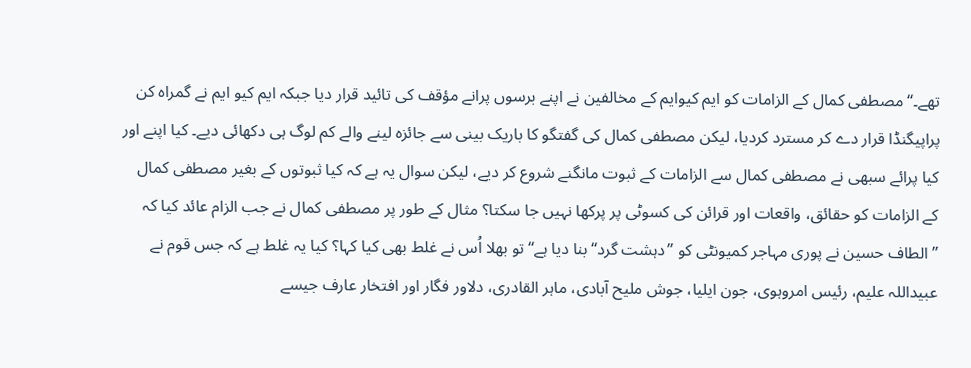تھے۔‘‘ مصطفی کمال کے الزامات کو ایم کیوایم کے مخالفین نے اپنے برسوں پرانے مؤقف کی تائید قرار دیا جبکہ ایم کیو ایم نے گمراہ کن پراپیگنڈا قرار دے کر مسترد کردیا، لیکن مصطفی کمال کی گفتگو کا باریک بینی سے جائزہ لینے والے کم لوگ ہی دکھائی دیے۔ کیا اپنے اور کیا پرائے سبھی نے مصطفی کمال سے الزامات کے ثبوت مانگنے شروع کر دیے، لیکن سوال یہ ہے کہ کیا ثبوتوں کے بغیر مصطفی کمال کے الزامات کو حقائق، واقعات اور قرائن کی کسوٹی پر پرکھا نہیں جا سکتا؟ مثال کے طور پر مصطفی کمال نے جب الزام عائد کیا کہ ’’الطاف حسین نے پوری مہاجر کمیونٹی کو ’’دہشت گرد‘‘ بنا دیا ہے‘‘ تو بھلا اُس نے غلط بھی کیا کہا؟ کیا یہ غلط ہے کہ جس قوم نے عبیداللہ علیم، رئیس امروہوی، جون ایلیا، جوش ملیح آبادی، ماہر القادری، دلاور فگار اور افتخار عارف جیسے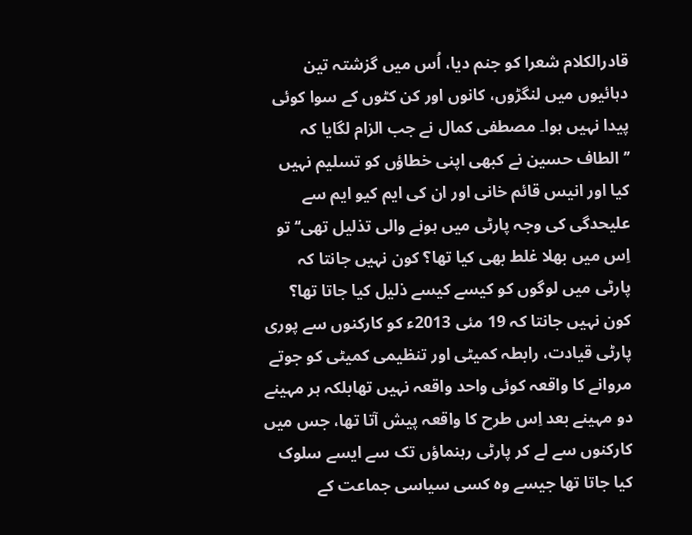قادرالکلام شعرا کو جنم دیا، اُس میں گزشتہ تین دہائیوں میں لنگڑوں، کانوں اور کن کٹوں کے سوا کوئی پیدا نہیں ہوا۔ مصطفی کمال نے جب الزام لگایا کہ ’’الطاف حسین نے کبھی اپنی خطاؤں کو تسلیم نہیں کیا اور انیس قائم خانی اور ان کی ایم کیو ایم سے علیحدگی کی وجہ پارٹی میں ہونے والی تذلیل تھی‘‘ تو اِس میں بھلا غلط بھی کیا تھا؟ کون نہیں جانتا کہ پارٹی میں لوگوں کو کیسے کیسے ذلیل کیا جاتا تھا؟ کون نہیں جانتا کہ 19 مئی 2013ء کو کارکنوں سے پوری پارٹی قیادت، رابطہ کمیٹی اور تنظیمی کمیٹی کو جوتے مروانے کا واقعہ کوئی واحد واقعہ نہیں تھابلکہ ہر مہینے دو مہینے بعد اِس طرح کا واقعہ پیش آتا تھا، جس میں کارکنوں سے لے کر پارٹی رہنماؤں تک سے ایسے سلوک کیا جاتا تھا جیسے وہ کسی سیاسی جماعت کے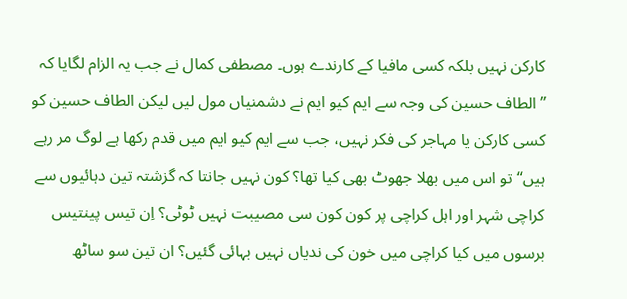کارکن نہیں بلکہ کسی مافیا کے کارندے ہوں۔ مصطفی کمال نے جب یہ الزام لگایا کہ ’’الطاف حسین کی وجہ سے ایم کیو ایم نے دشمنیاں مول لیں لیکن الطاف حسین کو کسی کارکن یا مہاجر کی فکر نہیں، جب سے ایم کیو ایم میں قدم رکھا ہے لوگ مر رہے ہیں‘‘ تو اس میں بھلا جھوٹ بھی کیا تھا؟ کون نہیں جانتا کہ گزشتہ تین دہائیوں سے کراچی شہر اور اہل کراچی پر کون کون سی مصیبت نہیں ٹوٹی؟ اِن تیس پینتیس برسوں میں کیا کراچی میں خون کی ندیاں نہیں بہائی گئیں؟ ان تین سو ساٹھ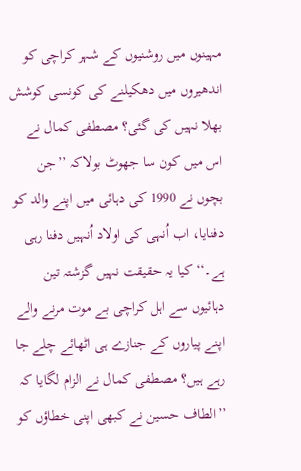مہینوں میں روشنیوں کے شہر کراچی کو اندھیروں میں دھکیلنے کی کونسی کوشش بھلا نہیں کی گئی؟ مصطفی کمال نے اس میں کون سا جھوٹ بولاکہ ’’جن بچوں نے 1990 کی دہائی میں اپنے والد کو دفنایا، اب اُنہی کی اولاد اُنہیں دفنا رہی ہے۔‘‘ کیا یہ حقیقت نہیں گزشتہ تین دہائیوں سے اہل کراچی بے موت مرنے والے اپنے پیاروں کے جنازے ہی اٹھائے چلے جا رہے ہیں؟ مصطفی کمال نے الزام لگایا کہ ’’الطاف حسین نے کبھی اپنی خطاؤں کو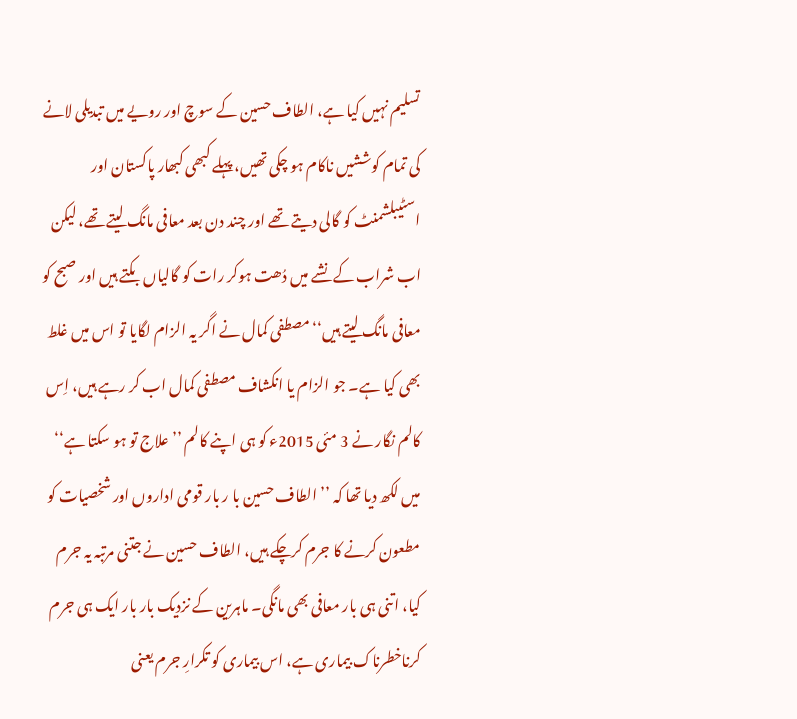تسلیم نہیں کیا ہے، الطاف حسین کے سوچ اور رویے میں تبدیلی لانے کی تمام کوششیں ناکام ہو چکی تھیں، پہلے کبھی کبھار پاکستان اور اسٹیبلشمنٹ کو گالی دیتے تھے اور چند دن بعد معافی مانگ لیتے تھے، لیکن اب شراب کے نشے میں دُھت ہوکر رات کو گالیاں بکتے ہیں اور صبح کو معافی مانگ لیتے ہیں‘‘مصطفی کمال نے اگر یہ الزام لگایا تو اس میں غلط بھی کیا ہے۔ جو الزام یا انکشاف مصطفی کمال اب کر رہے ہیں، اِس کالم نگار نے 3 مئی 2015ء کو ہی اپنے کالم ’’علاج تو ہو سکتا ہے‘‘ میں لکھ دیا تھا کہ ’’الطاف حسین با ر بار قومی اداروں اور شخصیات کو مطعون کرنے کا جرم کرچکے ہیں، الطاف حسین نے جتنی مرتبہ یہ جرم کیا، اتنی ہی بار معافی بھی مانگی۔ ماہرین کے نزدیک بار بار ایک ہی جرم کرناخطرناک بیماری ہے، اس بیماری کو تکرارِ جرم یعنی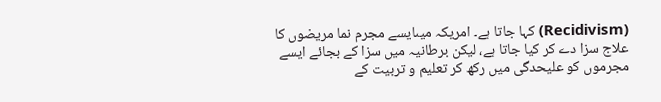(Recidivism) کہا جاتا ہے۔ امریکہ میںایسے مجرم نما مریضوں کا علاج سزا دے کر کیا جاتا ہے، لیکن برطانیہ میں سزا کے بجائے ایسے مجرموں کو علیحدگی میں رکھ کر تعلیم و تربیت کے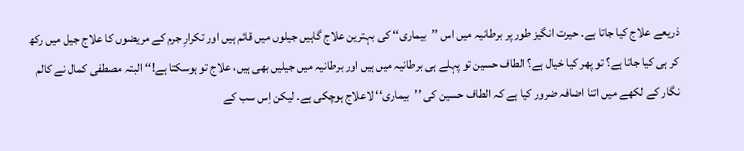ذریعے علاج کیا جاتا ہے۔ حیرت انگیز طور پر برطانیہ میں اس ’’بیماری‘‘ کی بہترین علاج گاہیں جیلوں میں قائم ہیں اور تکرارِ جرم کے مریضوں کا علاج جیل میں رکھ کر ہی کیا جاتا ہے؟ تو پھر کیا خیال ہے؟ الطاف حسین تو پہلے ہی برطانیہ میں ہیں اور برطانیہ میں جیلیں بھی ہیں، علاج تو ہوسکتا ہے!‘‘ البتہ مصطفی کمال نے کالم نگار کے لکھے میں اتنا اضافہ ضرور کیا ہے کہ الطاف حسین کی ’’بیماری‘‘ لاعلاج ہوچکی ہے۔ لیکن اِس سب کے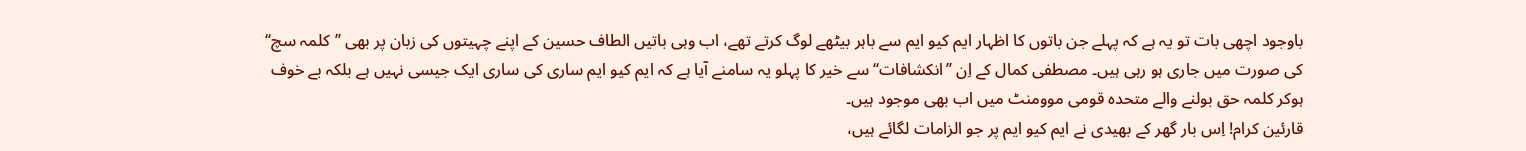باوجود اچھی بات تو یہ ہے کہ پہلے جن باتوں کا اظہار ایم کیو ایم سے باہر بیٹھے لوگ کرتے تھے، اب وہی باتیں الطاف حسین کے اپنے چہیتوں کی زبان پر بھی ’’کلمہ سچ‘‘ کی صورت میں جاری ہو رہی ہیں۔ مصطفی کمال کے اِن ’’انکشافات‘‘ سے خیر کا پہلو یہ سامنے آیا ہے کہ ایم کیو ایم ساری کی ساری ایک جیسی نہیں ہے بلکہ بے خوف ہوکر کلمہ حق بولنے والے متحدہ قومی موومنٹ میں اب بھی موجود ہیں۔
قارئین کرام! اِس بار گھر کے بھیدی نے ایم کیو ایم پر جو الزامات لگائے ہیں،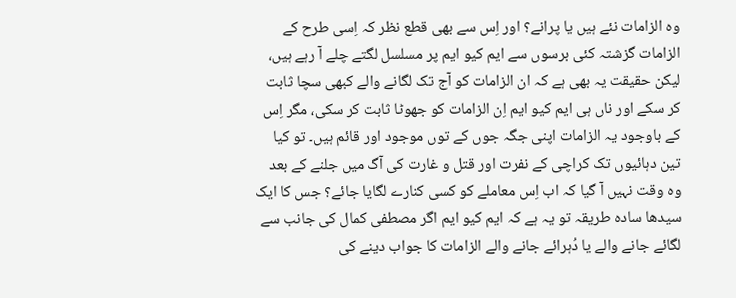وہ الزامات نئے ہیں یا پرانے؟ اور اِس سے بھی قطع نظر کہ اِسی طرح کے الزامات گزشتہ کئی برسوں سے ایم کیو ایم پر مسلسل لگتے چلے آ رہے ہیں، لیکن حقیقت یہ بھی ہے کہ ان الزامات کو آج تک لگانے والے کبھی سچا ثابت کر سکے اور ناں ہی ایم کیو ایم اِن الزامات کو جھوٹا ثابت کر سکی، مگر اِس کے باوجود یہ الزامات اپنی جگہ جوں کے توں موجود اور قائم ہیں۔ تو کیا تین دہائیوں تک کراچی کے نفرت اور قتل و غارت کی آگ میں جلنے کے بعد وہ وقت نہیں آ گیا کہ اب اِس معاملے کو کسی کنارے لگایا جائے؟ جس کا ایک سیدھا سادہ طریقہ تو یہ ہے کہ ایم کیو ایم اگر مصطفی کمال کی جانب سے لگائے جانے والے یا دُہرائے جانے والے الزامات کا جواب دینے کی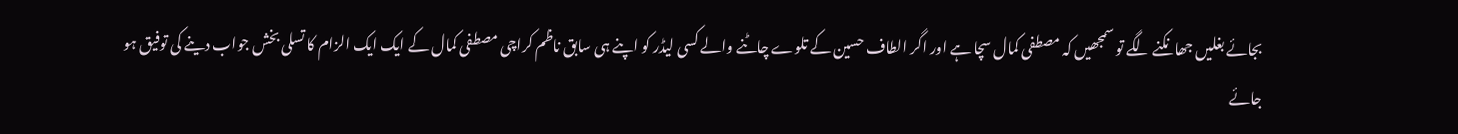بجائے بغلیں جھانکنے لگے تو سمجھیں کہ مصطفی کمال سچا ہے اور اگر الطاف حسین کے تلوے چاٹنے والے کسی لیڈر کو اپنے ہی سابق ناظم کراچی مصطفی کمال کے ایک ایک الزام کا تسلی بخش جواب دینے کی توفیق ہو جائے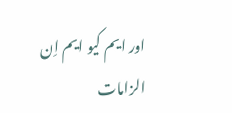اور ایم کیو ایم اِن الزامات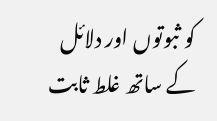کو ثبوتوں اور دلائل کے ساتھ غلط ثابت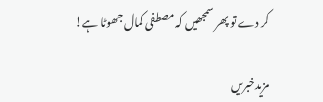کر دے تو پھر سمجھیں کہ مصطفی کمال جھوٹا ہے!

مزیدخبریں